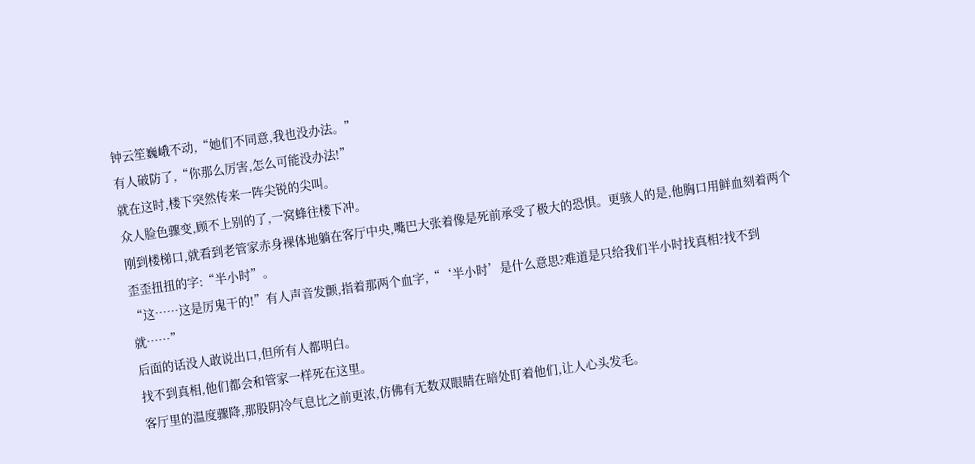钟云笙巍峨不动,“她们不同意,我也没办法。”
有人破防了,“你那么厉害,怎么可能没办法!”
就在这时,楼下突然传来一阵尖锐的尖叫。
众人脸色骤变,顾不上别的了,一窝蜂往楼下冲。
刚到楼梯口,就看到老管家赤身裸体地躺在客厅中央,嘴巴大张着像是死前承受了极大的恐惧。更骇人的是,他胸口用鲜血刻着两个歪歪扭扭的字:“半小时”。
“这……这是厉鬼干的!”有人声音发颤,指着那两个血字,“‘半小时’是什么意思?难道是只给我们半小时找真相?找不到就……”
后面的话没人敢说出口,但所有人都明白。
找不到真相,他们都会和管家一样死在这里。
客厅里的温度骤降,那股阴冷气息比之前更浓,仿佛有无数双眼睛在暗处盯着他们,让人心头发毛。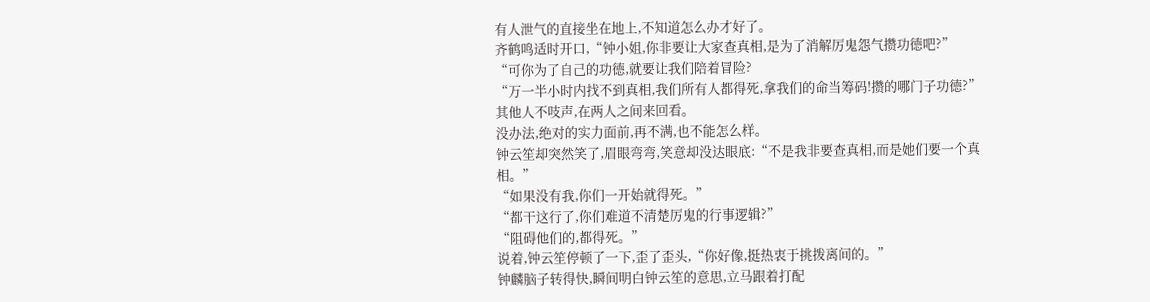有人泄气的直接坐在地上,不知道怎么办才好了。
齐鹤鸣适时开口,“钟小姐,你非要让大家查真相,是为了消解厉鬼怨气攒功德吧?”
“可你为了自己的功德,就要让我们陪着冒险?
“万一半小时内找不到真相,我们所有人都得死,拿我们的命当筹码!攒的哪门子功德?”
其他人不吱声,在两人之间来回看。
没办法,绝对的实力面前,再不满,也不能怎么样。
钟云笙却突然笑了,眉眼弯弯,笑意却没达眼底:“不是我非要查真相,而是她们要一个真相。”
“如果没有我,你们一开始就得死。”
“都干这行了,你们难道不清楚厉鬼的行事逻辑?”
“阻碍他们的,都得死。”
说着,钟云笙停顿了一下,歪了歪头,“你好像,挺热衷于挑拨离间的。”
钟麟脑子转得快,瞬间明白钟云笙的意思,立马跟着打配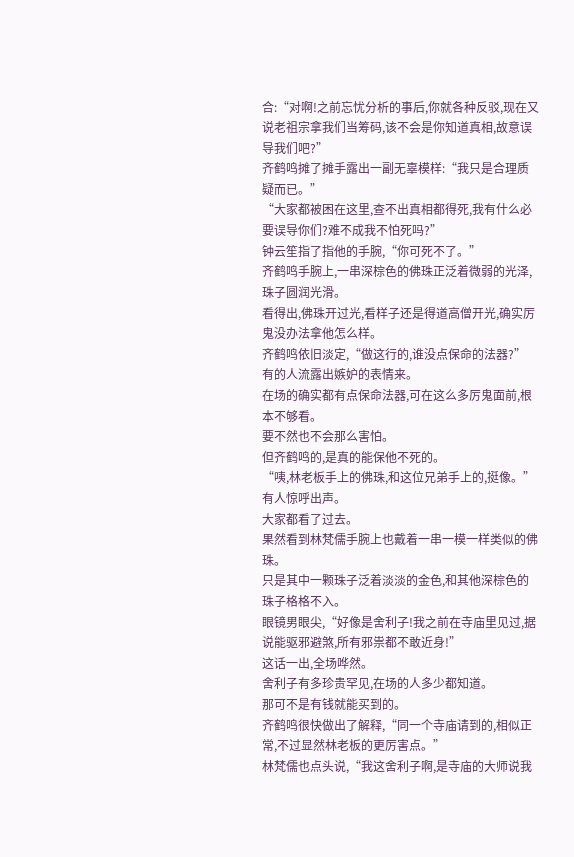合:“对啊!之前忘忧分析的事后,你就各种反驳,现在又说老祖宗拿我们当筹码,该不会是你知道真相,故意误导我们吧?”
齐鹤鸣摊了摊手露出一副无辜模样:“我只是合理质疑而已。”
“大家都被困在这里,查不出真相都得死,我有什么必要误导你们?难不成我不怕死吗?”
钟云笙指了指他的手腕,“你可死不了。”
齐鹤鸣手腕上,一串深棕色的佛珠正泛着微弱的光泽,珠子圆润光滑。
看得出,佛珠开过光,看样子还是得道高僧开光,确实厉鬼没办法拿他怎么样。
齐鹤鸣依旧淡定,“做这行的,谁没点保命的法器?”
有的人流露出嫉妒的表情来。
在场的确实都有点保命法器,可在这么多厉鬼面前,根本不够看。
要不然也不会那么害怕。
但齐鹤鸣的,是真的能保他不死的。
“咦,林老板手上的佛珠,和这位兄弟手上的,挺像。”有人惊呼出声。
大家都看了过去。
果然看到林梵儒手腕上也戴着一串一模一样类似的佛珠。
只是其中一颗珠子泛着淡淡的金色,和其他深棕色的珠子格格不入。
眼镜男眼尖,“好像是舍利子!我之前在寺庙里见过,据说能驱邪避煞,所有邪祟都不敢近身!”
这话一出,全场哗然。
舍利子有多珍贵罕见,在场的人多少都知道。
那可不是有钱就能买到的。
齐鹤鸣很快做出了解释,“同一个寺庙请到的,相似正常,不过显然林老板的更厉害点。”
林梵儒也点头说,“我这舍利子啊,是寺庙的大师说我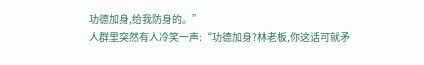功德加身,给我防身的。”
人群里突然有人冷笑一声:“功德加身?林老板,你这话可就矛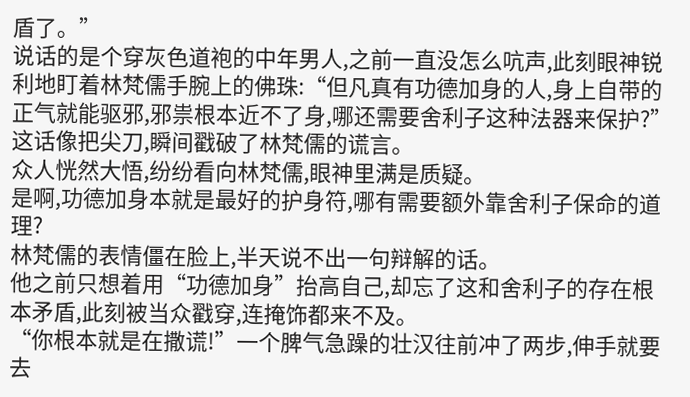盾了。”
说话的是个穿灰色道袍的中年男人,之前一直没怎么吭声,此刻眼神锐利地盯着林梵儒手腕上的佛珠:“但凡真有功德加身的人,身上自带的正气就能驱邪,邪祟根本近不了身,哪还需要舍利子这种法器来保护?”
这话像把尖刀,瞬间戳破了林梵儒的谎言。
众人恍然大悟,纷纷看向林梵儒,眼神里满是质疑。
是啊,功德加身本就是最好的护身符,哪有需要额外靠舍利子保命的道理?
林梵儒的表情僵在脸上,半天说不出一句辩解的话。
他之前只想着用“功德加身”抬高自己,却忘了这和舍利子的存在根本矛盾,此刻被当众戳穿,连掩饰都来不及。
“你根本就是在撒谎!”一个脾气急躁的壮汉往前冲了两步,伸手就要去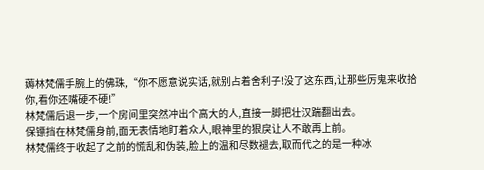薅林梵儒手腕上的佛珠,“你不愿意说实话,就别占着舍利子!没了这东西,让那些厉鬼来收拾你,看你还嘴硬不硬!”
林梵儒后退一步,一个房间里突然冲出个高大的人,直接一脚把壮汉踹翻出去。
保镖挡在林梵儒身前,面无表情地盯着众人,眼神里的狠戾让人不敢再上前。
林梵儒终于收起了之前的慌乱和伪装,脸上的温和尽数褪去,取而代之的是一种冰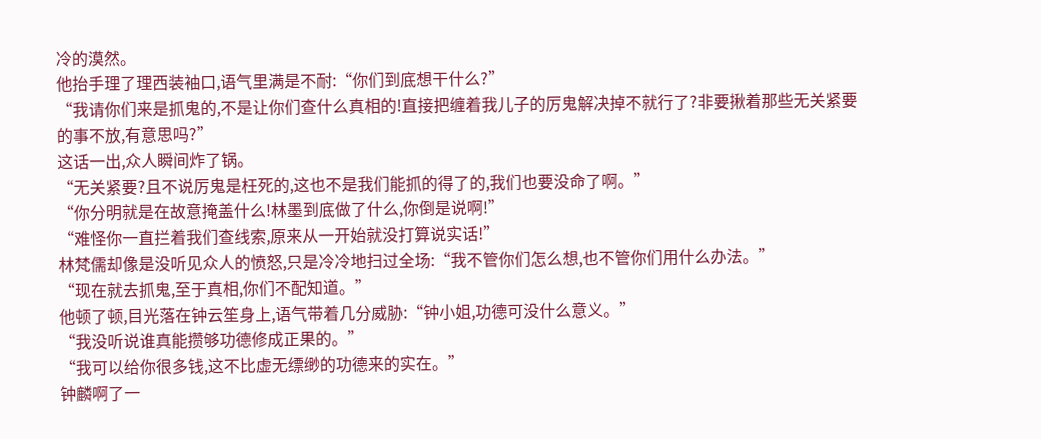冷的漠然。
他抬手理了理西装袖口,语气里满是不耐:“你们到底想干什么?”
“我请你们来是抓鬼的,不是让你们查什么真相的!直接把缠着我儿子的厉鬼解决掉不就行了?非要揪着那些无关紧要的事不放,有意思吗?”
这话一出,众人瞬间炸了锅。
“无关紧要?且不说厉鬼是枉死的,这也不是我们能抓的得了的,我们也要没命了啊。”
“你分明就是在故意掩盖什么!林墨到底做了什么,你倒是说啊!”
“难怪你一直拦着我们查线索,原来从一开始就没打算说实话!”
林梵儒却像是没听见众人的愤怒,只是冷冷地扫过全场:“我不管你们怎么想,也不管你们用什么办法。”
“现在就去抓鬼,至于真相,你们不配知道。”
他顿了顿,目光落在钟云笙身上,语气带着几分威胁:“钟小姐,功德可没什么意义。”
“我没听说谁真能攒够功德修成正果的。”
“我可以给你很多钱,这不比虚无缥缈的功德来的实在。”
钟麟啊了一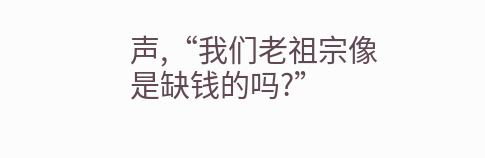声,“我们老祖宗像是缺钱的吗?”